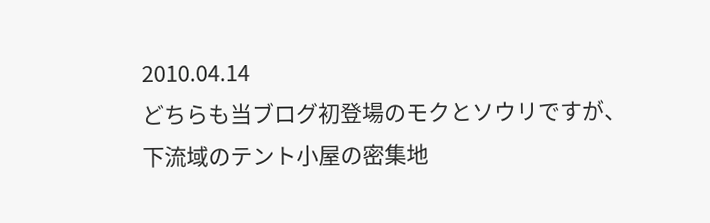2010.04.14
どちらも当ブログ初登場のモクとソウリですが、下流域のテント小屋の密集地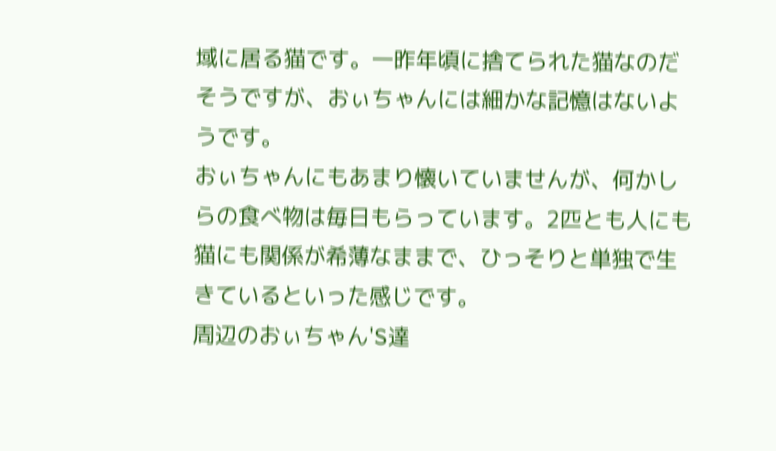域に居る猫です。一昨年頃に捨てられた猫なのだそうですが、おぃちゃんには細かな記憶はないようです。
おぃちゃんにもあまり懐いていませんが、何かしらの食べ物は毎日もらっています。2匹とも人にも猫にも関係が希薄なままで、ひっそりと単独で生きているといった感じです。
周辺のおぃちゃん'S達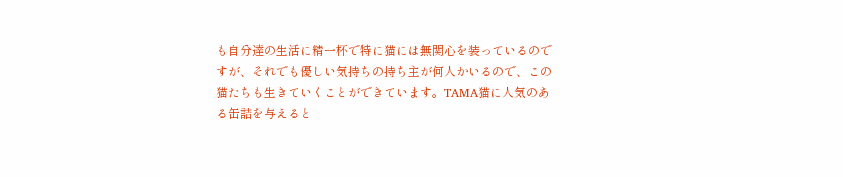も自分達の生活に精一杯で特に猫には無関心を装っているのですが、それでも優しい気持ちの持ち主が何人かいるので、この猫たちも生きていくことができています。TAMA猫に人気のある缶詰を与えると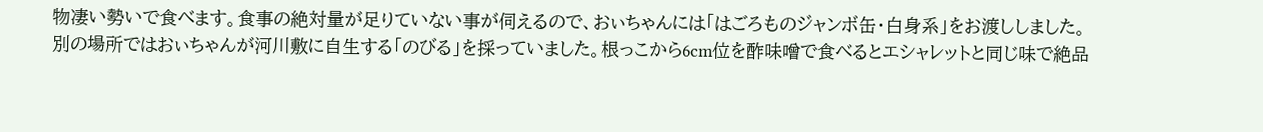物凄い勢いで食べます。食事の絶対量が足りていない事が伺えるので、おぃちゃんには「はごろものジャンボ缶・白身系」をお渡ししました。
別の場所ではおぃちゃんが河川敷に自生する「のびる」を採っていました。根っこから6cm位を酢味噌で食べるとエシャレットと同じ味で絶品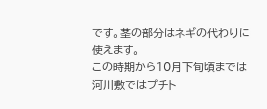です。茎の部分はネギの代わりに使えます。
この時期から10月下旬頃までは河川敷ではプチト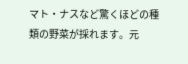マト・ナスなど驚くほどの種類の野菜が採れます。元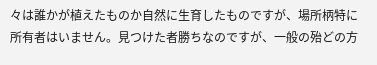々は誰かが植えたものか自然に生育したものですが、場所柄特に所有者はいません。見つけた者勝ちなのですが、一般の殆どの方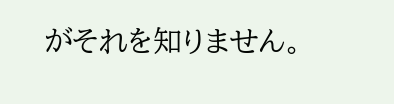がそれを知りません。